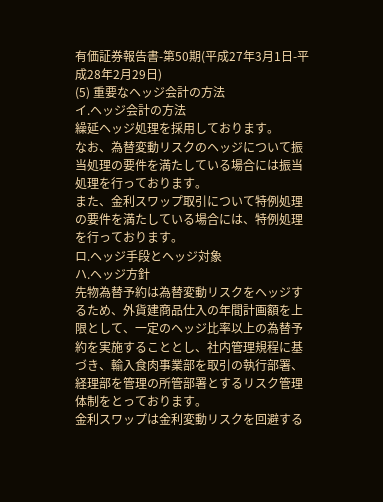有価証券報告書-第50期(平成27年3月1日-平成28年2月29日)
(5) 重要なヘッジ会計の方法
イ.ヘッジ会計の方法
繰延ヘッジ処理を採用しております。
なお、為替変動リスクのヘッジについて振当処理の要件を満たしている場合には振当処理を行っております。
また、金利スワップ取引について特例処理の要件を満たしている場合には、特例処理を行っております。
ロ.ヘッジ手段とヘッジ対象
ハ.ヘッジ方針
先物為替予約は為替変動リスクをヘッジするため、外貨建商品仕入の年間計画額を上限として、一定のヘッジ比率以上の為替予約を実施することとし、社内管理規程に基づき、輸入食肉事業部を取引の執行部署、経理部を管理の所管部署とするリスク管理体制をとっております。
金利スワップは金利変動リスクを回避する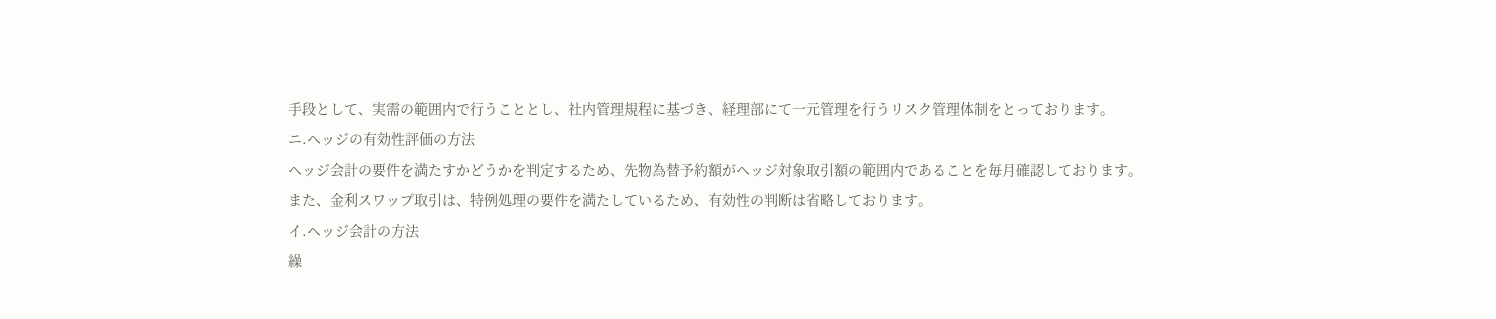手段として、実需の範囲内で行うこととし、社内管理規程に基づき、経理部にて一元管理を行うリスク管理体制をとっております。
ニ.ヘッジの有効性評価の方法
ヘッジ会計の要件を満たすかどうかを判定するため、先物為替予約額がヘッジ対象取引額の範囲内であることを毎月確認しております。
また、金利スワップ取引は、特例処理の要件を満たしているため、有効性の判断は省略しております。
イ.ヘッジ会計の方法
繰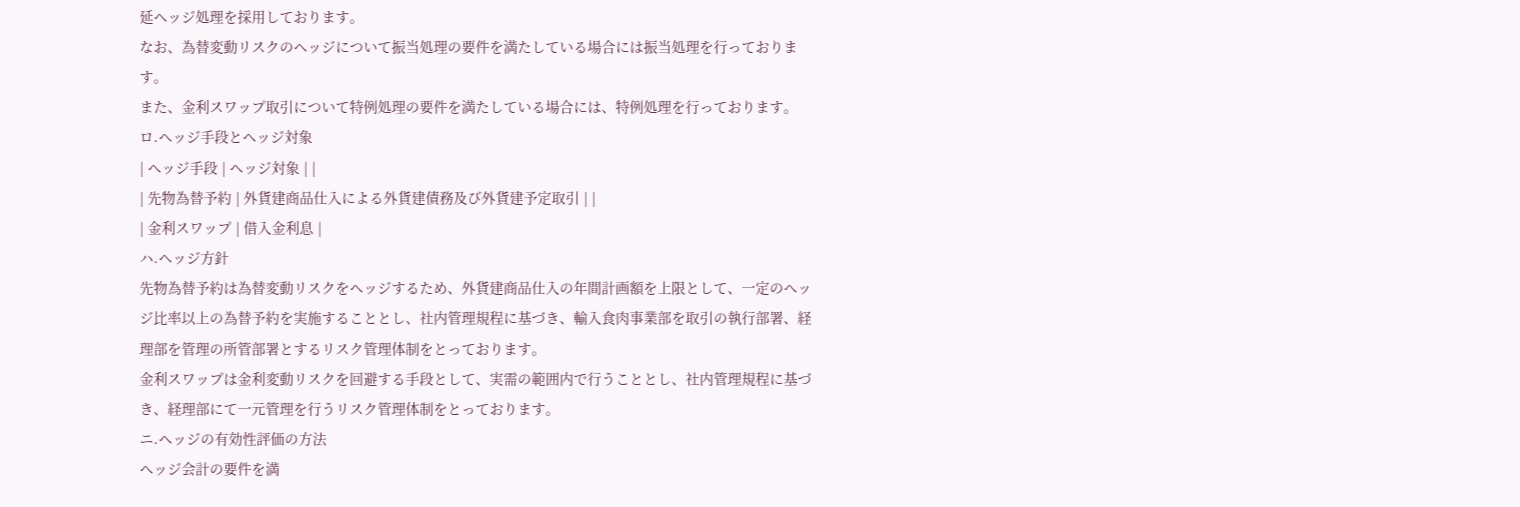延ヘッジ処理を採用しております。
なお、為替変動リスクのヘッジについて振当処理の要件を満たしている場合には振当処理を行っております。
また、金利スワップ取引について特例処理の要件を満たしている場合には、特例処理を行っております。
ロ.ヘッジ手段とヘッジ対象
| ヘッジ手段 | ヘッジ対象 | |
| 先物為替予約 | 外貨建商品仕入による外貨建債務及び外貨建予定取引 | |
| 金利スワップ | 借入金利息 |
ハ.ヘッジ方針
先物為替予約は為替変動リスクをヘッジするため、外貨建商品仕入の年間計画額を上限として、一定のヘッジ比率以上の為替予約を実施することとし、社内管理規程に基づき、輸入食肉事業部を取引の執行部署、経理部を管理の所管部署とするリスク管理体制をとっております。
金利スワップは金利変動リスクを回避する手段として、実需の範囲内で行うこととし、社内管理規程に基づき、経理部にて一元管理を行うリスク管理体制をとっております。
ニ.ヘッジの有効性評価の方法
ヘッジ会計の要件を満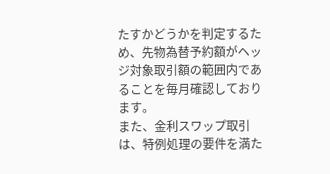たすかどうかを判定するため、先物為替予約額がヘッジ対象取引額の範囲内であることを毎月確認しております。
また、金利スワップ取引は、特例処理の要件を満た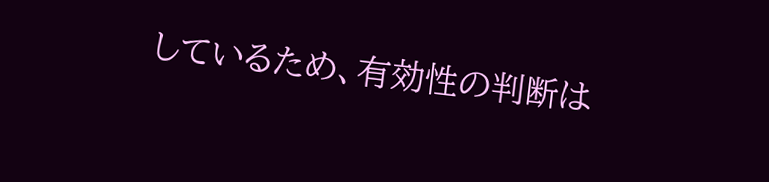しているため、有効性の判断は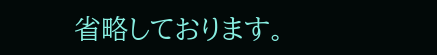省略しております。